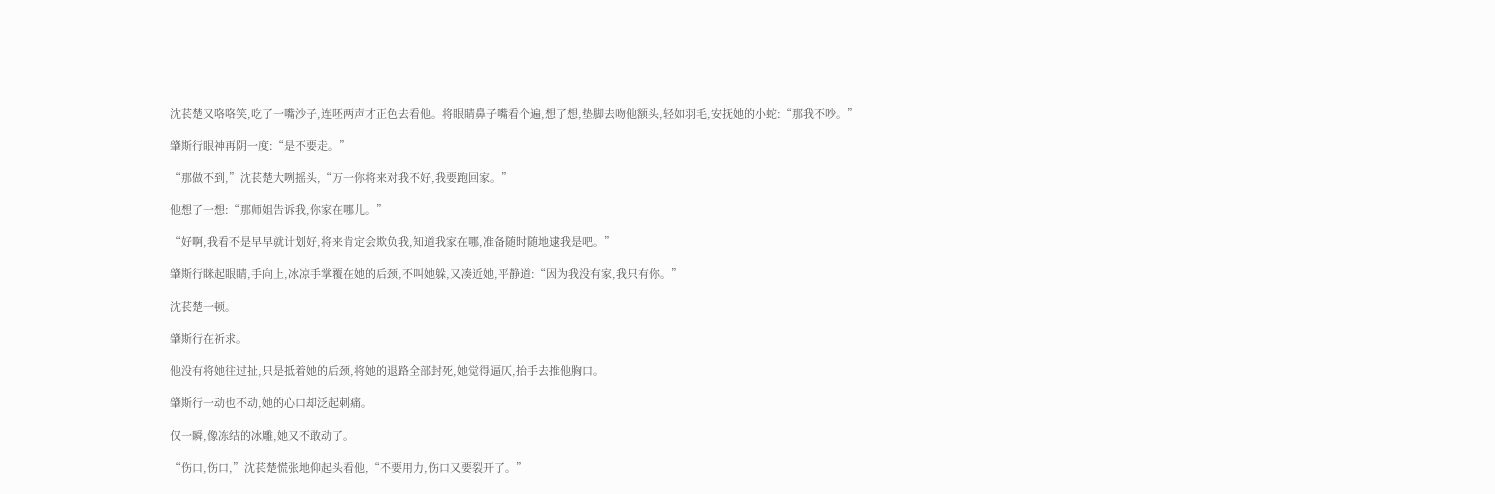沈苌楚又咯咯笑,吃了一嘴沙子,连呸两声才正色去看他。将眼睛鼻子嘴看个遍,想了想,垫脚去吻他额头,轻如羽毛,安抚她的小蛇:“那我不吵。”

肇斯行眼神再阴一度:“是不要走。”

“那做不到,”沈苌楚大咧摇头,“万一你将来对我不好,我要跑回家。”

他想了一想:“那师姐告诉我,你家在哪儿。”

“好啊,我看不是早早就计划好,将来肯定会欺负我,知道我家在哪,准备随时随地逮我是吧。”

肇斯行眯起眼睛,手向上,冰凉手掌覆在她的后颈,不叫她躲,又凑近她,平静道:“因为我没有家,我只有你。”

沈苌楚一顿。

肇斯行在祈求。

他没有将她往过扯,只是抵着她的后颈,将她的退路全部封死,她觉得逼仄,抬手去推他胸口。

肇斯行一动也不动,她的心口却泛起刺痛。

仅一瞬,像冻结的冰雕,她又不敢动了。

“伤口,伤口,”沈苌楚慌张地仰起头看他,“不要用力,伤口又要裂开了。”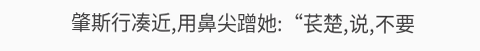肇斯行凑近,用鼻尖蹭她:“苌楚,说,不要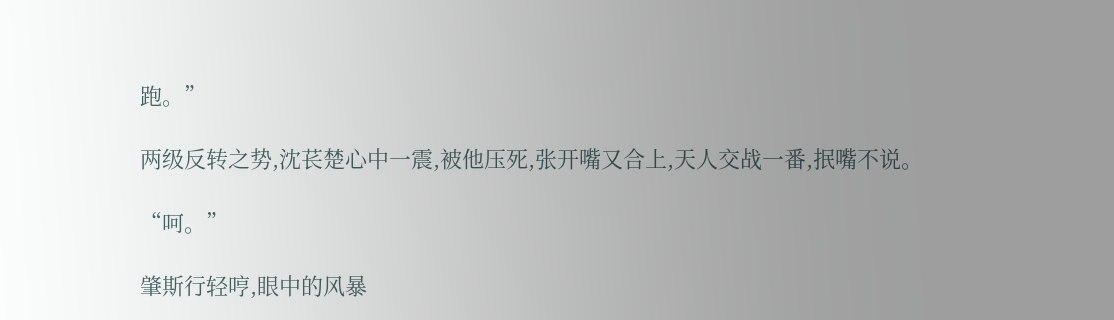跑。”

两级反转之势,沈苌楚心中一震,被他压死,张开嘴又合上,天人交战一番,抿嘴不说。

“呵。”

肇斯行轻哼,眼中的风暴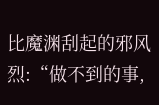比魔渊刮起的邪风烈:“做不到的事,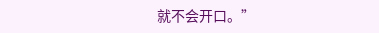就不会开口。”